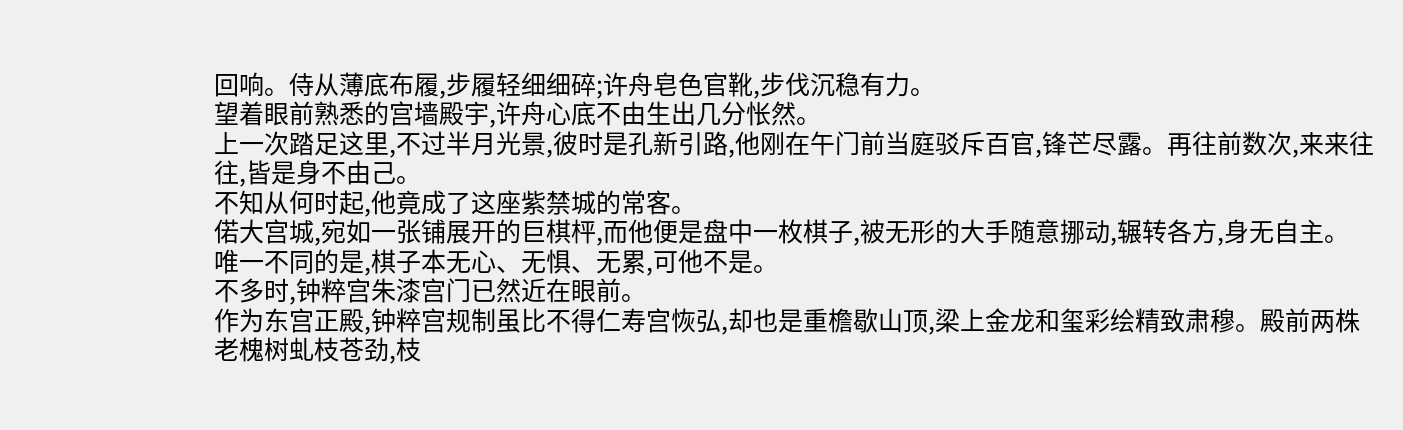回响。侍从薄底布履,步履轻细细碎;许舟皂色官靴,步伐沉稳有力。
望着眼前熟悉的宫墙殿宇,许舟心底不由生出几分怅然。
上一次踏足这里,不过半月光景,彼时是孔新引路,他刚在午门前当庭驳斥百官,锋芒尽露。再往前数次,来来往往,皆是身不由己。
不知从何时起,他竟成了这座紫禁城的常客。
偌大宫城,宛如一张铺展开的巨棋枰,而他便是盘中一枚棋子,被无形的大手随意挪动,辗转各方,身无自主。
唯一不同的是,棋子本无心、无惧、无累,可他不是。
不多时,钟粹宫朱漆宫门已然近在眼前。
作为东宫正殿,钟粹宫规制虽比不得仁寿宫恢弘,却也是重檐歇山顶,梁上金龙和玺彩绘精致肃穆。殿前两株老槐树虬枝苍劲,枝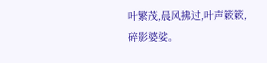叶繁茂,晨风拂过,叶声簌簌,碎影婆娑。